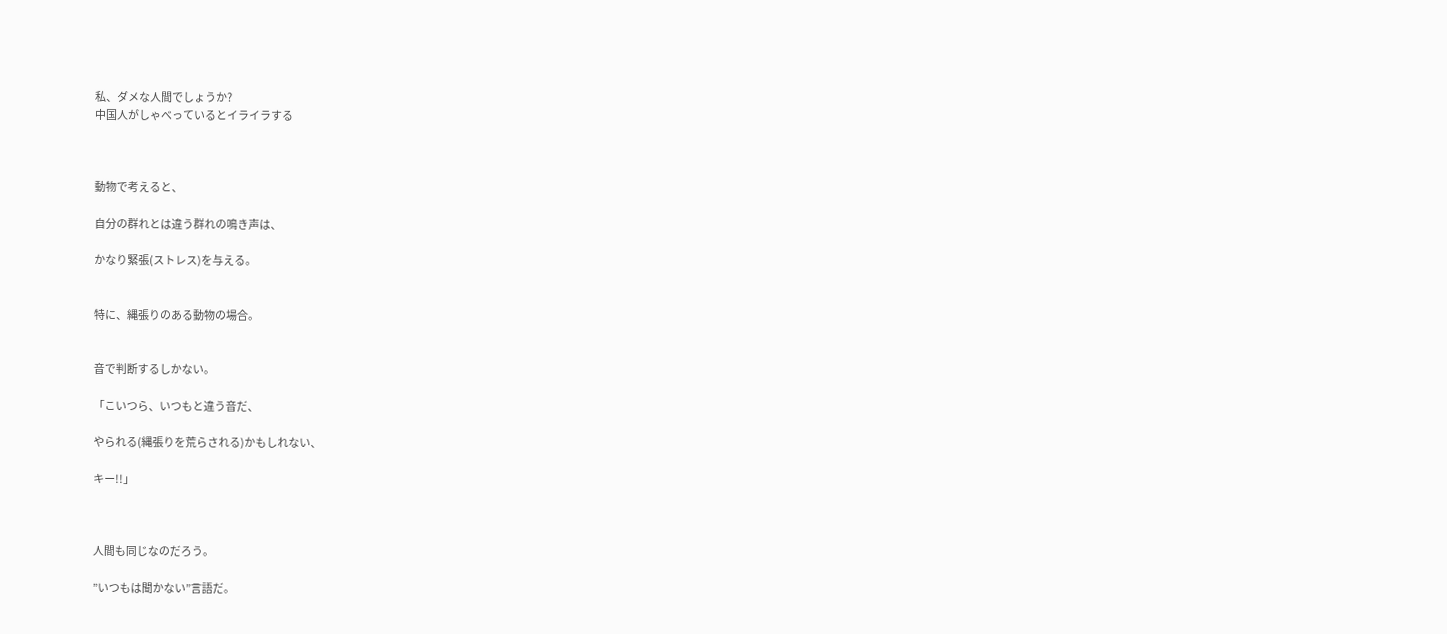私、ダメな人間でしょうか?
中国人がしゃべっているとイライラする



動物で考えると、

自分の群れとは違う群れの鳴き声は、

かなり緊張(ストレス)を与える。


特に、縄張りのある動物の場合。


音で判断するしかない。

「こいつら、いつもと違う音だ、

やられる(縄張りを荒らされる)かもしれない、

キー!!」



人間も同じなのだろう。

”いつもは聞かない”言語だ。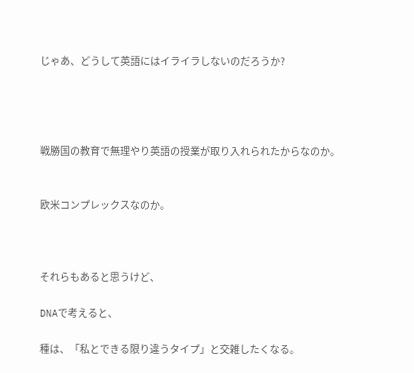じゃあ、どうして英語にはイライラしないのだろうか?




戦勝国の教育で無理やり英語の授業が取り入れられたからなのか。


欧米コンプレックスなのか。



それらもあると思うけど、

DNAで考えると、

種は、「私とできる限り違うタイプ」と交雑したくなる。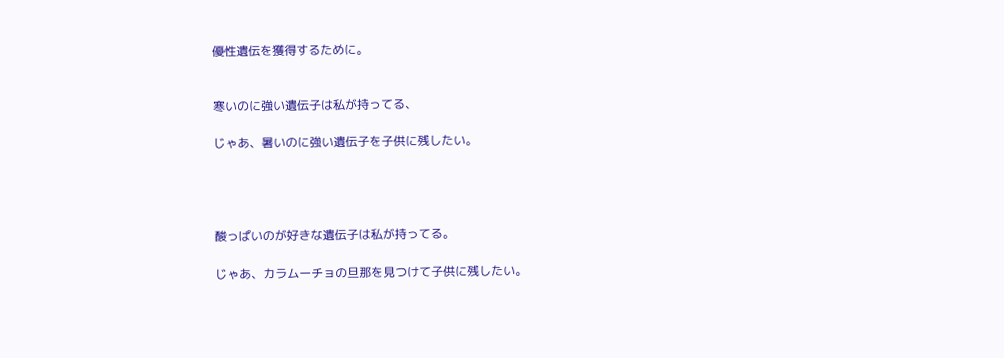優性遺伝を獲得するために。


寒いのに強い遺伝子は私が持ってる、

じゃあ、暑いのに強い遺伝子を子供に残したい。




酸っぱいのが好きな遺伝子は私が持ってる。

じゃあ、カラムーチョの旦那を見つけて子供に残したい。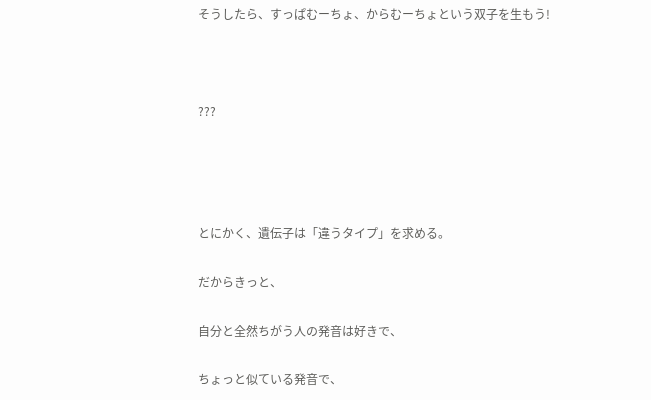そうしたら、すっぱむーちょ、からむーちょという双子を生もう!



???




とにかく、遺伝子は「違うタイプ」を求める。

だからきっと、

自分と全然ちがう人の発音は好きで、

ちょっと似ている発音で、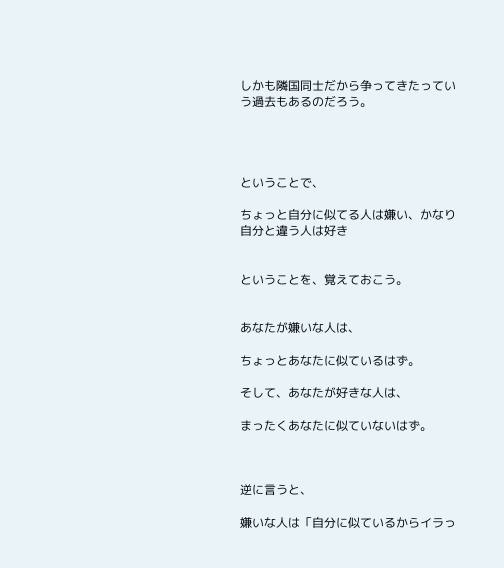しかも隣国同士だから争ってきたっていう過去もあるのだろう。




ということで、

ちょっと自分に似てる人は嫌い、かなり自分と違う人は好き


ということを、覚えておこう。


あなたが嫌いな人は、

ちょっとあなたに似ているはず。

そして、あなたが好きな人は、

まったくあなたに似ていないはず。



逆に言うと、

嫌いな人は「自分に似ているからイラっ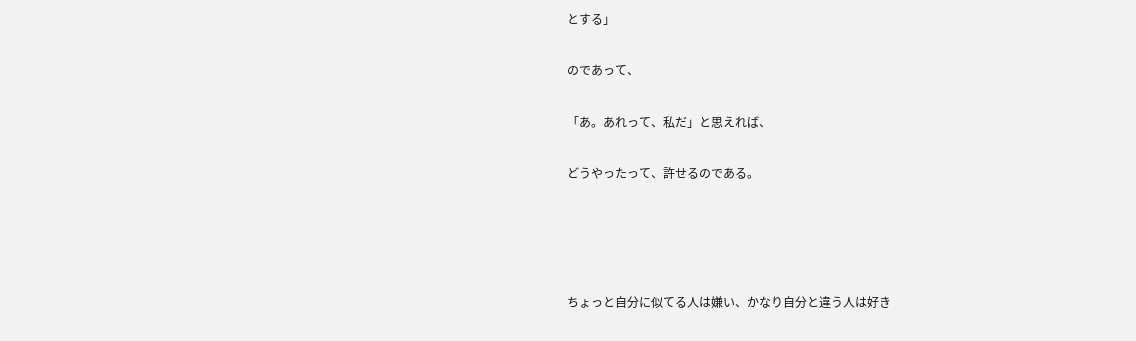とする」

のであって、

「あ。あれって、私だ」と思えれば、

どうやったって、許せるのである。




ちょっと自分に似てる人は嫌い、かなり自分と違う人は好き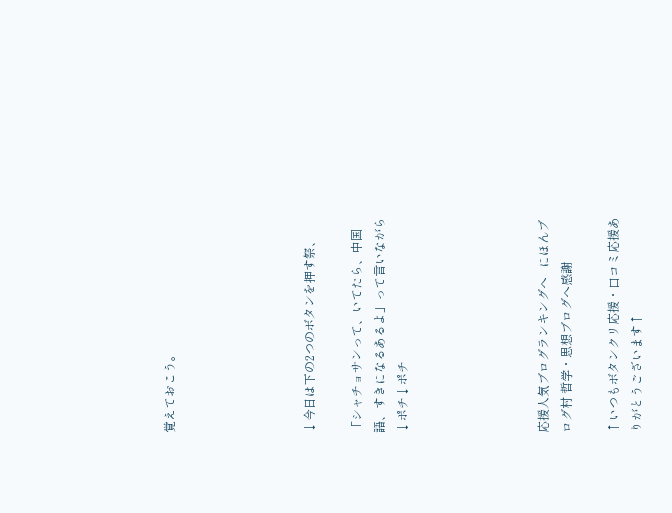覚えておこう。





↓今日は下の2つのボタンを押す祭、

「シャチョサンって、いてたら、中国語、すきになるあるよ」って言いながら↓ポチ↓ポチ





応援人気ブログランキングへ   にほんブログ村 哲学・思想ブログへ感謝

↑いつもボタンクリ応援・口コミ応援ありがとうございます↑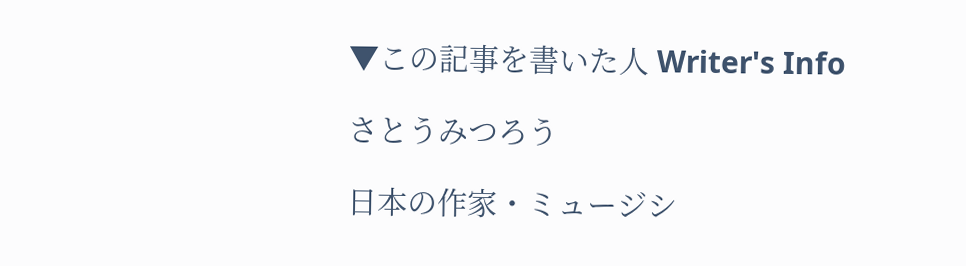▼この記事を書いた人 Writer's Info

さとうみつろう

日本の作家・ミュージシ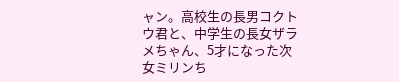ャン。高校生の長男コクトウ君と、中学生の長女ザラメちゃん、5才になった次女ミリンち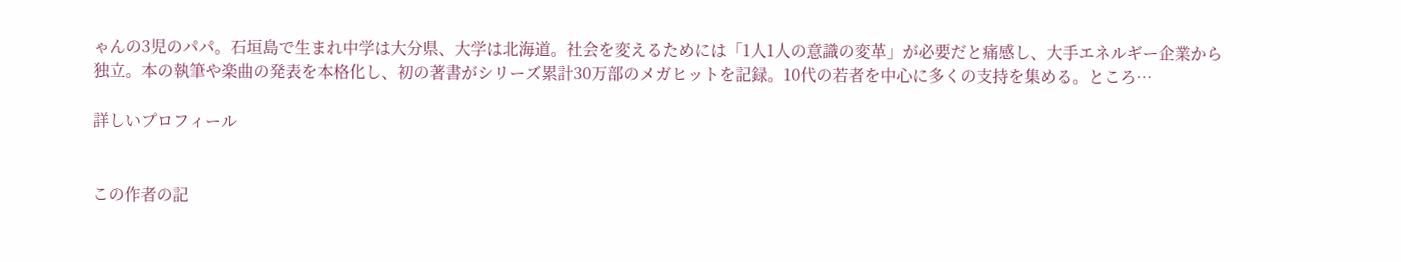ゃんの3児のパパ。石垣島で生まれ中学は大分県、大学は北海道。社会を変えるためには「1人1人の意識の変革」が必要だと痛感し、大手エネルギー企業から独立。本の執筆や楽曲の発表を本格化し、初の著書がシリーズ累計30万部のメガヒットを記録。10代の若者を中心に多くの支持を集める。ところ…

詳しいプロフィール


この作者の記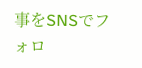事をSNSでフォロ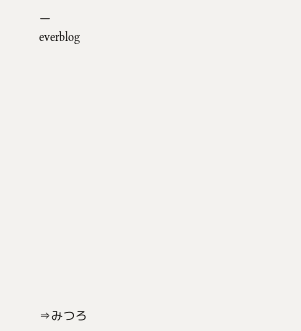ー
everblog














⇒みつろ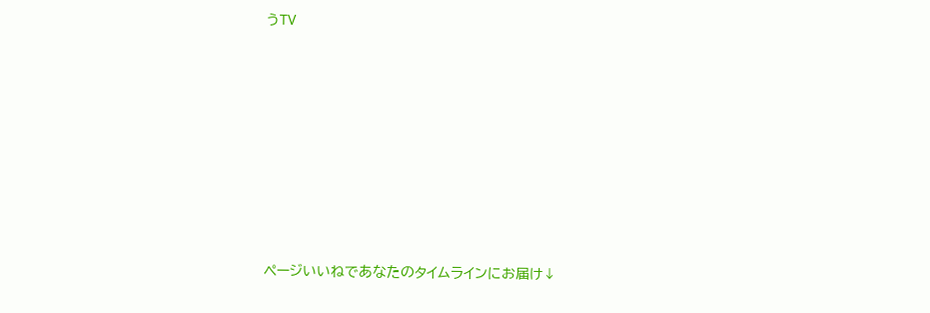うTV









ページいいねであなたのタイムラインにお届け↓